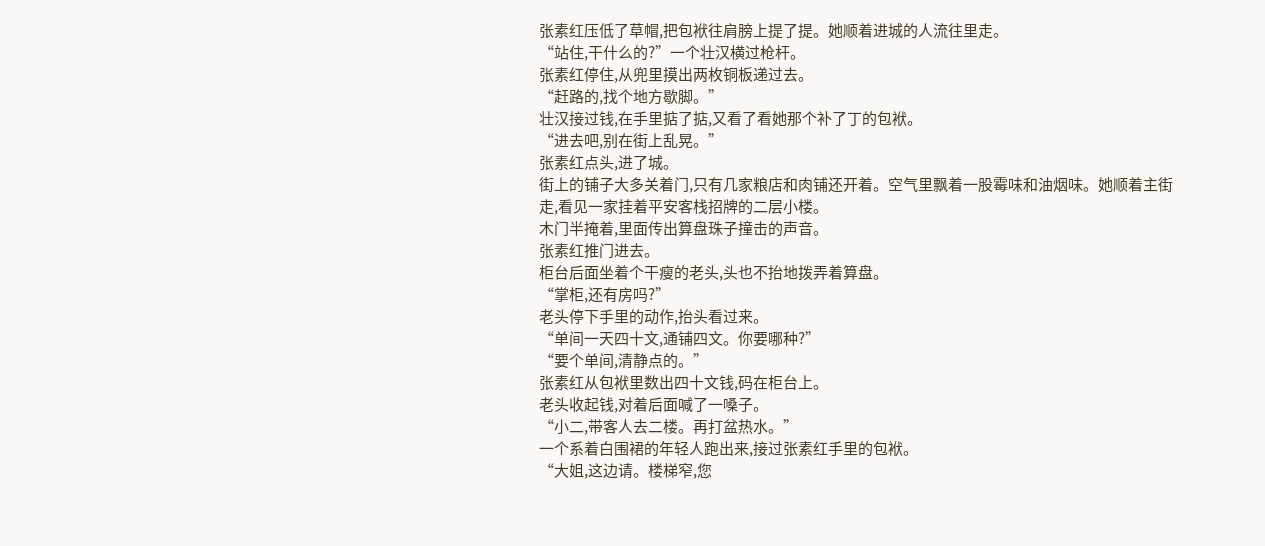张素红压低了草帽,把包袱往肩膀上提了提。她顺着进城的人流往里走。
“站住,干什么的?”一个壮汉横过枪杆。
张素红停住,从兜里摸出两枚铜板递过去。
“赶路的,找个地方歇脚。”
壮汉接过钱,在手里掂了掂,又看了看她那个补了丁的包袱。
“进去吧,别在街上乱晃。”
张素红点头,进了城。
街上的铺子大多关着门,只有几家粮店和肉铺还开着。空气里飘着一股霉味和油烟味。她顺着主街走,看见一家挂着平安客栈招牌的二层小楼。
木门半掩着,里面传出算盘珠子撞击的声音。
张素红推门进去。
柜台后面坐着个干瘦的老头,头也不抬地拨弄着算盘。
“掌柜,还有房吗?”
老头停下手里的动作,抬头看过来。
“单间一天四十文,通铺四文。你要哪种?”
“要个单间,清静点的。”
张素红从包袱里数出四十文钱,码在柜台上。
老头收起钱,对着后面喊了一嗓子。
“小二,带客人去二楼。再打盆热水。”
一个系着白围裙的年轻人跑出来,接过张素红手里的包袱。
“大姐,这边请。楼梯窄,您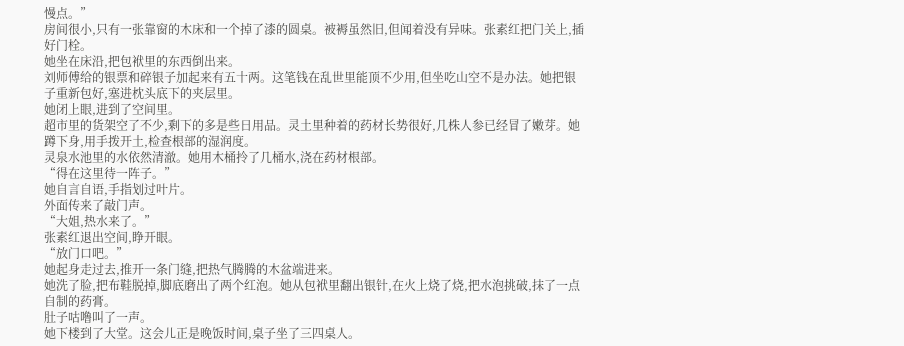慢点。”
房间很小,只有一张靠窗的木床和一个掉了漆的圆桌。被褥虽然旧,但闻着没有异味。张素红把门关上,插好门栓。
她坐在床沿,把包袱里的东西倒出来。
刘师傅给的银票和碎银子加起来有五十两。这笔钱在乱世里能顶不少用,但坐吃山空不是办法。她把银子重新包好,塞进枕头底下的夹层里。
她闭上眼,进到了空间里。
超市里的货架空了不少,剩下的多是些日用品。灵土里种着的药材长势很好,几株人参已经冒了嫩芽。她蹲下身,用手拨开土,检查根部的湿润度。
灵泉水池里的水依然清澈。她用木桶拎了几桶水,浇在药材根部。
“得在这里待一阵子。”
她自言自语,手指划过叶片。
外面传来了敲门声。
“大姐,热水来了。”
张素红退出空间,睁开眼。
“放门口吧。”
她起身走过去,推开一条门缝,把热气腾腾的木盆端进来。
她洗了脸,把布鞋脱掉,脚底磨出了两个红泡。她从包袱里翻出银针,在火上烧了烧,把水泡挑破,抹了一点自制的药膏。
肚子咕噜叫了一声。
她下楼到了大堂。这会儿正是晚饭时间,桌子坐了三四桌人。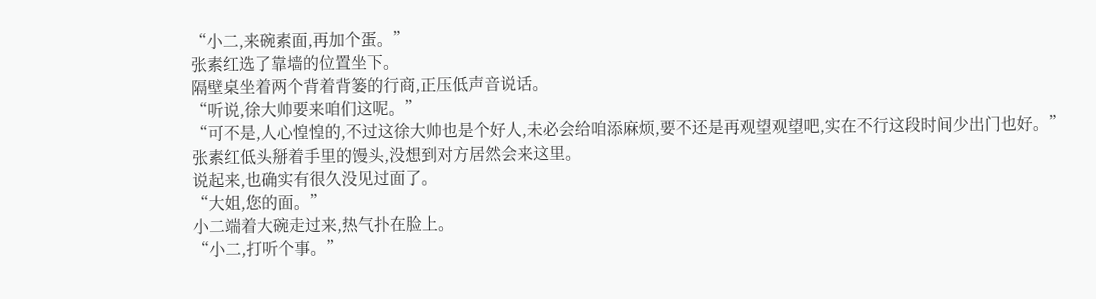“小二,来碗素面,再加个蛋。”
张素红选了靠墙的位置坐下。
隔壁桌坐着两个背着背篓的行商,正压低声音说话。
“听说,徐大帅要来咱们这呢。”
“可不是,人心惶惶的,不过这徐大帅也是个好人,未必会给咱添麻烦,要不还是再观望观望吧,实在不行这段时间少出门也好。”
张素红低头掰着手里的馒头,没想到对方居然会来这里。
说起来,也确实有很久没见过面了。
“大姐,您的面。”
小二端着大碗走过来,热气扑在脸上。
“小二,打听个事。”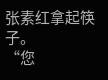张素红拿起筷子。
“您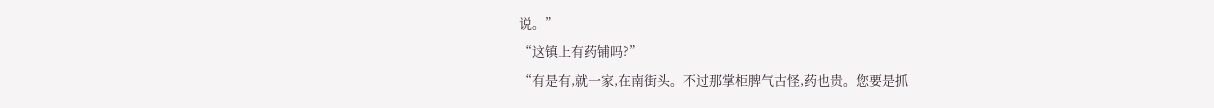说。”
“这镇上有药铺吗?”
“有是有,就一家,在南街头。不过那掌柜脾气古怪,药也贵。您要是抓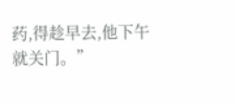药,得趁早去,他下午就关门。”